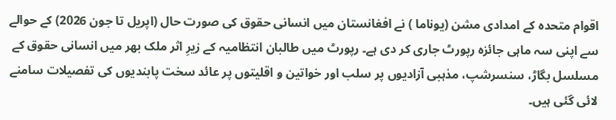اقوام متحدہ کے امدادی مشن (یوناما ) نے افغانستان میں انسانی حقوق کی صورت حال (اپریل تا جون 2026) کے حوالے سے اپنی سہ ماہی جائزہ رپورٹ جاری کر دی ہے۔ رپورٹ میں طالبان انتظامیہ کے زیرِ اثر ملک بھر میں انسانی حقوق کے مسلسل بگاڑ، سنسرشپ، مذہبی آزادیوں پر سلب اور خواتین و اقلیتوں پر عائد سخت پابندیوں کی تفصیلات سامنے لائی گئی ہیں۔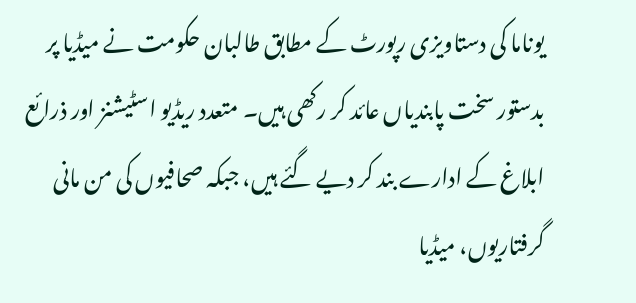یوناما کی دستاویزی رپورٹ کے مطابق طالبان حکومت نے میڈیا پر بدستور سخت پابندیاں عائد کر رکھی ہیں۔ متعدد ریڈیو اسٹیشنز اور ذرائع ابلاغ کے ادارے بند کر دیے گئے ہیں، جبکہ صحافیوں کی من مانی گرفتاریوں، میڈیا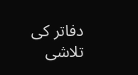دفاتر کی تلاشی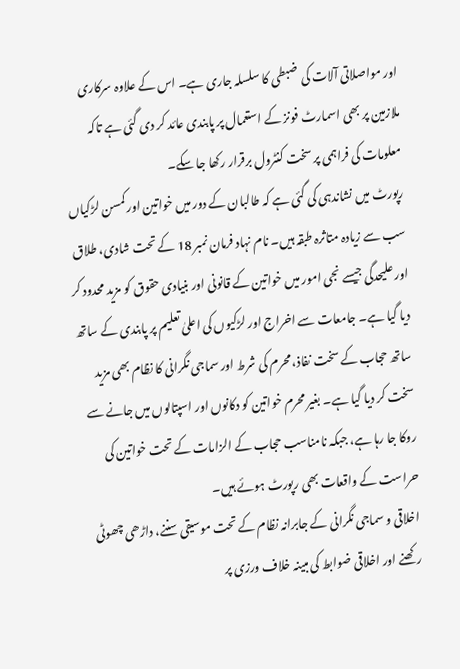اور مواصلاتی آلات کی ضبطی کا سلسلہ جاری ہے۔ اس کے علاوہ سرکاری ملازمین پر بھی اسمارٹ فونز کے استعمال پر پابندی عائد کر دی گئی ہے تاکہ معلومات کی فراہمی پر سخت کنٹرول برقرار رکھا جا سکے۔
رپورٹ میں نشاندہی کی گئی ہے کہ طالبان کے دور میں خواتین اور کمسن لڑکیاں سب سے زیادہ متاثرہ طبقہ ہیں۔ نام نہاد فرمان نمبر 18 کے تحت شادی، طلاق اور علیحدگی جیسے نجی امور میں خواتین کے قانونی اور بنیادی حقوق کو مزید محدود کر دیا گیا ہے۔ جامعات سے اخراج اور لڑکیوں کی اعلیٰ تعلیم پر پابندی کے ساتھ ساتھ حجاب کے سخت نفاذ، محرم کی شرط اور سماجی نگرانی کا نظام بھی مزید سخت کر دیا گیا ہے۔ بغیر محرم خواتین کو دکانوں اور اسپتالوں میں جانے سے روکا جا رہا ہے، جبکہ نامناسب حجاب کے الزامات کے تحت خواتین کی حراست کے واقعات بھی رپورٹ ہوئے ہیں۔
اخلاقی و سماجی نگرانی کے جابرانہ نظام کے تحت موسیقی سننے، داڑھی چھوٹی رکھنے اور اخلاقی ضوابط کی مبینہ خلاف ورزی پر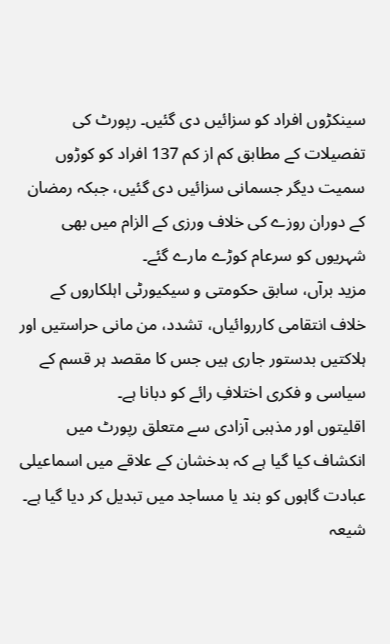سینکڑوں افراد کو سزائیں دی گئیں۔ رپورٹ کی تفصیلات کے مطابق کم از کم 137 افراد کو کوڑوں سمیت دیگر جسمانی سزائیں دی گئیں، جبکہ رمضان کے دوران روزے کی خلاف ورزی کے الزام میں بھی شہریوں کو سرعام کوڑے مارے گئے۔
مزید برآں، سابق حکومتی و سیکیورٹی اہلکاروں کے خلاف انتقامی کارروائیاں، تشدد، من مانی حراستیں اور ہلاکتیں بدستور جاری ہیں جس کا مقصد ہر قسم کے سیاسی و فکری اختلافِ رائے کو دبانا ہے۔
اقلیتوں اور مذہبی آزادی سے متعلق رپورٹ میں انکشاف کیا گیا ہے کہ بدخشان کے علاقے میں اسماعیلی عبادت گاہوں کو بند یا مساجد میں تبدیل کر دیا گیا ہے۔ شیعہ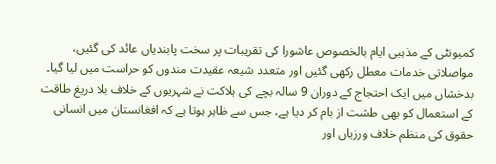کمیونٹی کے مذہبی ایام بالخصوص عاشورا کی تقریبات پر سخت پابندیاں عائد کی گئیں، مواصلاتی خدمات معطل رکھی گئیں اور متعدد شیعہ عقیدت مندوں کو حراست میں لیا گیا۔
بدخشاں میں ایک احتجاج کے دوران 9 سالہ بچے کی ہلاکت نے شہریوں کے خلاف بلا دریغ طاقت کے استعمال کو بھی طشت از بام کر دیا ہے، جس سے ظاہر ہوتا ہے کہ افغانستان میں انسانی حقوق کی منظم خلاف ورزیاں اور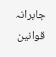جابرانہ قوانین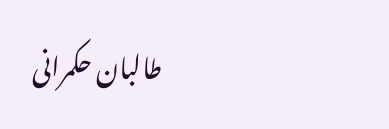طالبان حکمرانی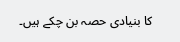کا بنیادی حصہ بن چکے ہیں۔